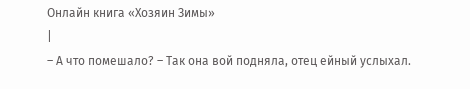Онлайн книга «Хозяин Зимы»
|
– А что помешало? – Так она вой подняла, отец ейный услыхал.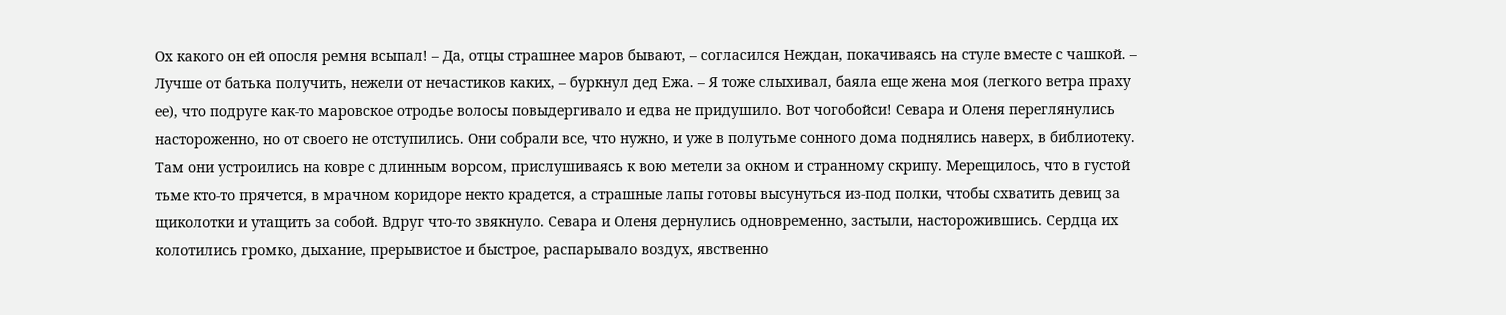Ох какого он ей опосля ремня всыпал! – Да, отцы страшнее маров бывают, – согласился Неждан, покачиваясь на стуле вместе с чашкой. – Лучше от батька получить, нежели от нечастиков каких, – буркнул дед Ежа. – Я тоже слыхивал, баяла еще жена моя (легкого ветра праху ее), что подруге как-то маровское отродье волосы повыдергивало и едва не придушило. Вот чогобойси! Севара и Оленя переглянулись настороженно, но от своего не отступились. Они собрали все, что нужно, и уже в полутьме сонного дома поднялись наверх, в библиотеку. Там они устроились на ковре с длинным ворсом, прислушиваясь к вою метели за окном и странному скрипу. Мерещилось, что в густой тьме кто-то прячется, в мрачном коридоре некто крадется, а страшные лапы готовы высунуться из-под полки, чтобы схватить девиц за щиколотки и утащить за собой. Вдруг что-то звякнуло. Севара и Оленя дернулись одновременно, застыли, насторожившись. Сердца их колотились громко, дыхание, прерывистое и быстрое, распарывало воздух, явственно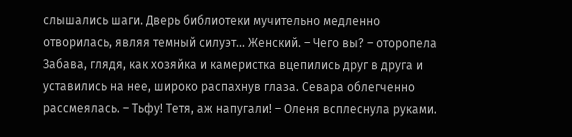слышались шаги. Дверь библиотеки мучительно медленно отворилась, являя темный силуэт… Женский. – Чего вы? – оторопела Забава, глядя, как хозяйка и камеристка вцепились друг в друга и уставились на нее, широко распахнув глаза. Севара облегченно рассмеялась. – Тьфу! Тетя, аж напугали! – Оленя всплеснула руками.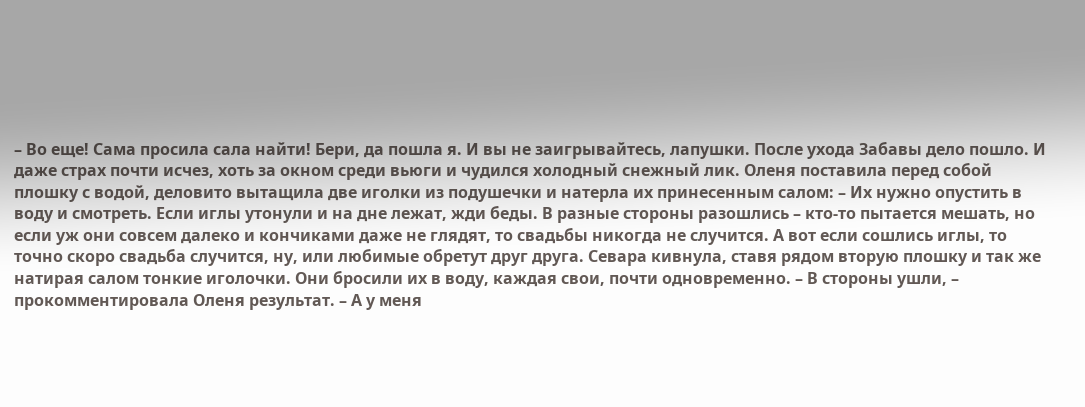– Во еще! Сама просила сала найти! Бери, да пошла я. И вы не заигрывайтесь, лапушки. После ухода Забавы дело пошло. И даже страх почти исчез, хоть за окном среди вьюги и чудился холодный снежный лик. Оленя поставила перед собой плошку с водой, деловито вытащила две иголки из подушечки и натерла их принесенным салом: – Их нужно опустить в воду и смотреть. Если иглы утонули и на дне лежат, жди беды. В разные стороны разошлись – кто-то пытается мешать, но если уж они совсем далеко и кончиками даже не глядят, то свадьбы никогда не случится. А вот если сошлись иглы, то точно скоро свадьба случится, ну, или любимые обретут друг друга. Севара кивнула, ставя рядом вторую плошку и так же натирая салом тонкие иголочки. Они бросили их в воду, каждая свои, почти одновременно. – В стороны ушли, – прокомментировала Оленя результат. – А у меня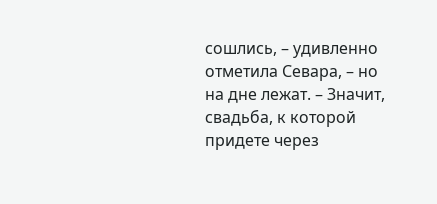сошлись, – удивленно отметила Севара, – но на дне лежат. – Значит, свадьба, к которой придете через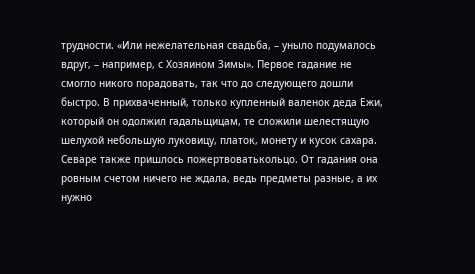трудности. «Или нежелательная свадьба, – уныло подумалось вдруг, – например, с Хозяином Зимы». Первое гадание не смогло никого порадовать, так что до следующего дошли быстро. В прихваченный, только купленный валенок деда Ежи, который он одолжил гадальщицам, те сложили шелестящую шелухой небольшую луковицу, платок, монету и кусок сахара. Севаре также пришлось пожертвоватькольцо. От гадания она ровным счетом ничего не ждала, ведь предметы разные, а их нужно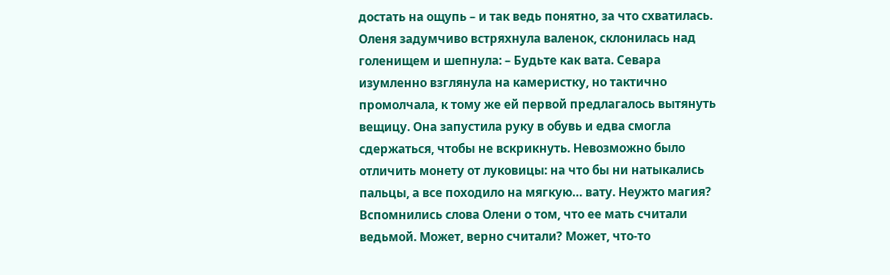достать на ощупь – и так ведь понятно, за что схватилась. Оленя задумчиво встряхнула валенок, склонилась над голенищем и шепнула: – Будьте как вата. Севара изумленно взглянула на камеристку, но тактично промолчала, к тому же ей первой предлагалось вытянуть вещицу. Она запустила руку в обувь и едва смогла сдержаться, чтобы не вскрикнуть. Невозможно было отличить монету от луковицы: на что бы ни натыкались пальцы, а все походило на мягкую… вату. Неужто магия? Вспомнились слова Олени о том, что ее мать считали ведьмой. Может, верно считали? Может, что-то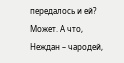передалось и ей? Может. А что, Неждан – чародей,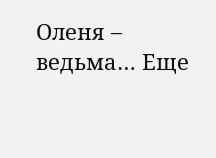Оленя – ведьма… Еще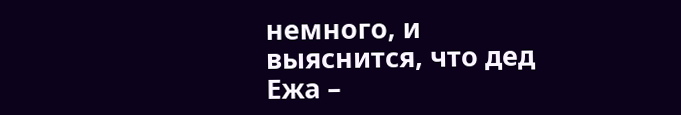немного, и выяснится, что дед Ежа –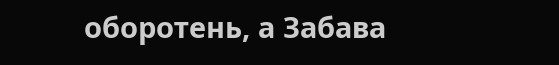оборотень, а Забава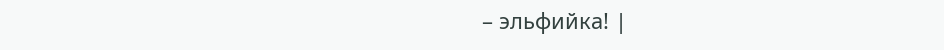– эльфийка! |